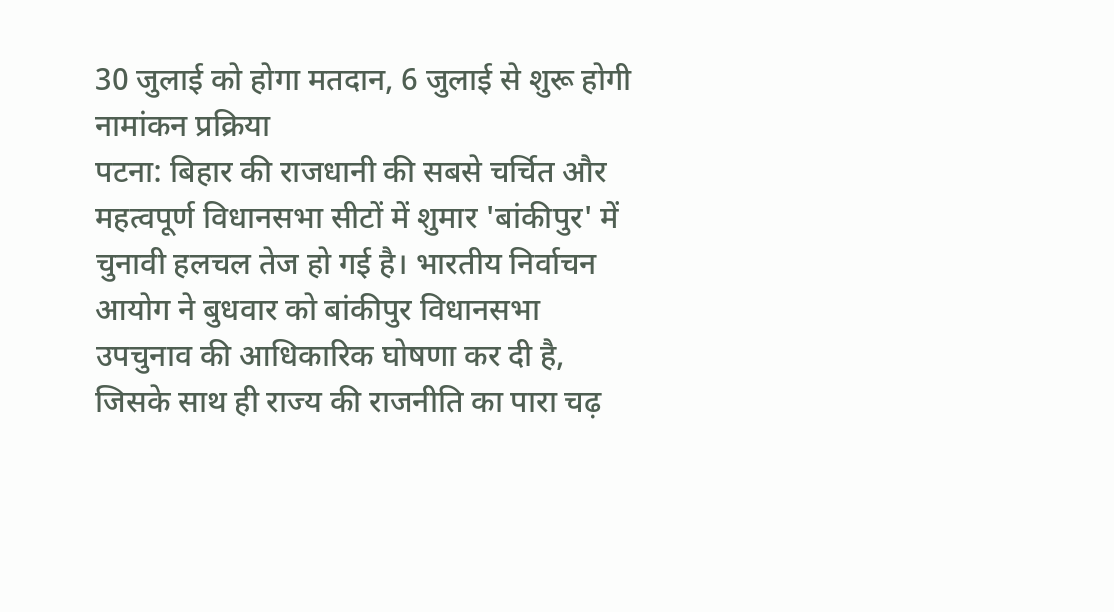30 जुलाई को होगा मतदान, 6 जुलाई से शुरू होगी नामांकन प्रक्रिया
पटना: बिहार की राजधानी की सबसे चर्चित और महत्वपूर्ण विधानसभा सीटों में शुमार 'बांकीपुर' में चुनावी हलचल तेज हो गई है। भारतीय निर्वाचन आयोग ने बुधवार को बांकीपुर विधानसभा उपचुनाव की आधिकारिक घोषणा कर दी है, जिसके साथ ही राज्य की राजनीति का पारा चढ़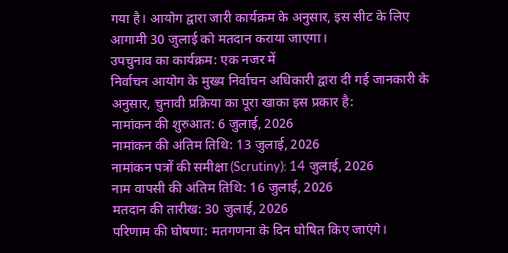गया है। आयोग द्वारा जारी कार्यक्रम के अनुसार, इस सीट के लिए आगामी 30 जुलाई को मतदान कराया जाएगा।
उपचुनाव का कार्यक्रम: एक नजर में
निर्वाचन आयोग के मुख्य निर्वाचन अधिकारी द्वारा दी गई जानकारी के अनुसार, चुनावी प्रक्रिया का पूरा खाका इस प्रकार है:
नामांकन की शुरुआत: 6 जुलाई, 2026
नामांकन की अंतिम तिथि: 13 जुलाई, 2026
नामांकन पत्रों की समीक्षा (Scrutiny): 14 जुलाई, 2026
नाम वापसी की अंतिम तिथि: 16 जुलाई, 2026
मतदान की तारीख: 30 जुलाई, 2026
परिणाम की घोषणा: मतगणना के दिन घोषित किए जाएंगे।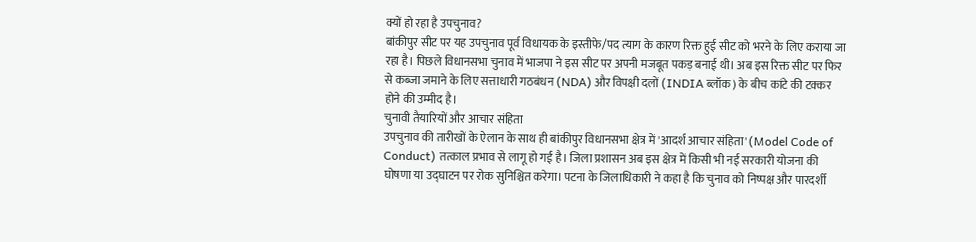क्यों हो रहा है उपचुनाव?
बांकीपुर सीट पर यह उपचुनाव पूर्व विधायक के इस्तीफे/पद त्याग के कारण रिक्त हुई सीट को भरने के लिए कराया जा रहा है। पिछले विधानसभा चुनाव में भाजपा ने इस सीट पर अपनी मजबूत पकड़ बनाई थी। अब इस रिक्त सीट पर फिर से कब्जा जमाने के लिए सत्ताधारी गठबंधन (NDA) और विपक्षी दलों (INDIA ब्लॉक) के बीच कांटे की टक्कर होने की उम्मीद है।
चुनावी तैयारियों और आचार संहिता
उपचुनाव की तारीखों के ऐलान के साथ ही बांकीपुर विधानसभा क्षेत्र में 'आदर्श आचार संहिता' (Model Code of Conduct) तत्काल प्रभाव से लागू हो गई है। जिला प्रशासन अब इस क्षेत्र में किसी भी नई सरकारी योजना की घोषणा या उद्घाटन पर रोक सुनिश्चित करेगा। पटना के जिलाधिकारी ने कहा है कि चुनाव को निष्पक्ष और पारदर्शी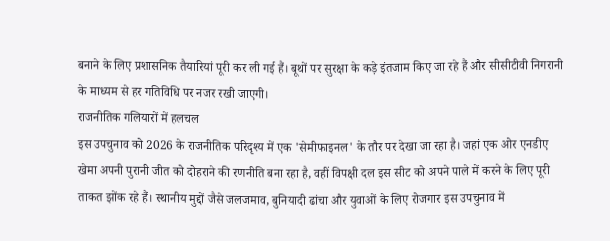बनाने के लिए प्रशासनिक तैयारियां पूरी कर ली गई हैं। बूथों पर सुरक्षा के कड़े इंतजाम किए जा रहे हैं और सीसीटीवी निगरानी के माध्यम से हर गतिविधि पर नजर रखी जाएगी।
राजनीतिक गलियारों में हलचल
इस उपचुनाव को 2026 के राजनीतिक परिदृश्य में एक 'सेमीफाइनल' के तौर पर देखा जा रहा है। जहां एक ओर एनडीए खेमा अपनी पुरानी जीत को दोहराने की रणनीति बना रहा है, वहीं विपक्षी दल इस सीट को अपने पाले में करने के लिए पूरी ताकत झोंक रहे हैं। स्थानीय मुद्दों जैसे जलजमाव, बुनियादी ढांचा और युवाओं के लिए रोजगार इस उपचुनाव में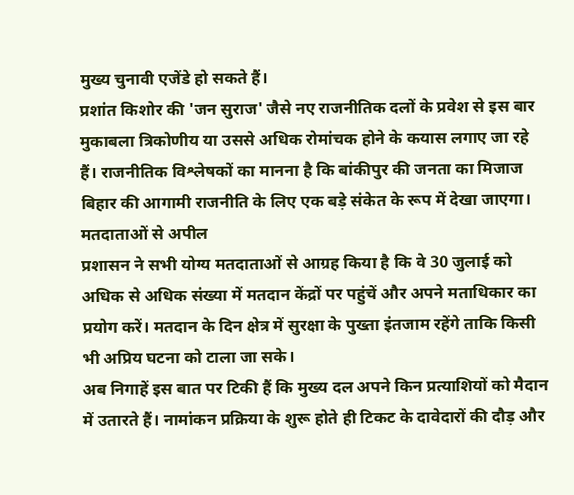मुख्य चुनावी एजेंडे हो सकते हैं।
प्रशांत किशोर की 'जन सुराज' जैसे नए राजनीतिक दलों के प्रवेश से इस बार मुकाबला त्रिकोणीय या उससे अधिक रोमांचक होने के कयास लगाए जा रहे हैं। राजनीतिक विश्लेषकों का मानना है कि बांकीपुर की जनता का मिजाज बिहार की आगामी राजनीति के लिए एक बड़े संकेत के रूप में देखा जाएगा।
मतदाताओं से अपील
प्रशासन ने सभी योग्य मतदाताओं से आग्रह किया है कि वे 30 जुलाई को अधिक से अधिक संख्या में मतदान केंद्रों पर पहुंचें और अपने मताधिकार का प्रयोग करें। मतदान के दिन क्षेत्र में सुरक्षा के पुख्ता इंतजाम रहेंगे ताकि किसी भी अप्रिय घटना को टाला जा सके।
अब निगाहें इस बात पर टिकी हैं कि मुख्य दल अपने किन प्रत्याशियों को मैदान में उतारते हैं। नामांकन प्रक्रिया के शुरू होते ही टिकट के दावेदारों की दौड़ और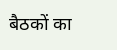बैठकों का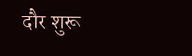दौर शुरू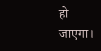हो जाएगा।